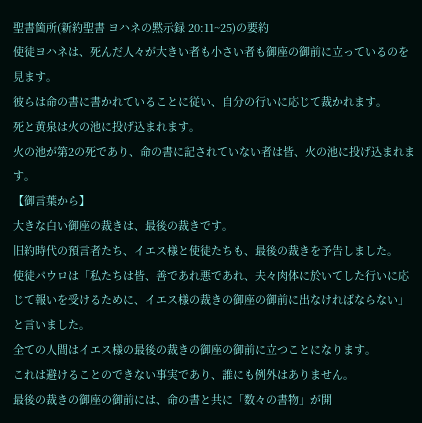聖書箇所(新約聖書 ヨハネの黙示録 20:11~25)の要約
使徒ヨハネは、死んだ人々が大きい者も小さい者も御座の御前に立っているのを見ます。
彼らは命の書に書かれていることに従い、自分の行いに応じて裁かれます。
死と黄泉は火の池に投げ込まれます。
火の池が第2の死であり、命の書に記されていない者は皆、火の池に投げ込まれます。
【御言葉から】
大きな白い御座の裁きは、最後の裁きです。
旧約時代の預言者たち、イエス様と使徒たちも、最後の裁きを予告しました。
使徒パウロは「私たちは皆、善であれ悪であれ、夫々肉体に於いてした行いに応じて報いを受けるために、イエス様の裁きの御座の御前に出なければならない」と言いました。
全ての人間はイエス様の最後の裁きの御座の御前に立つことになります。
これは避けることのできない事実であり、誰にも例外はありません。
最後の裁きの御座の御前には、命の書と共に「数々の書物」が開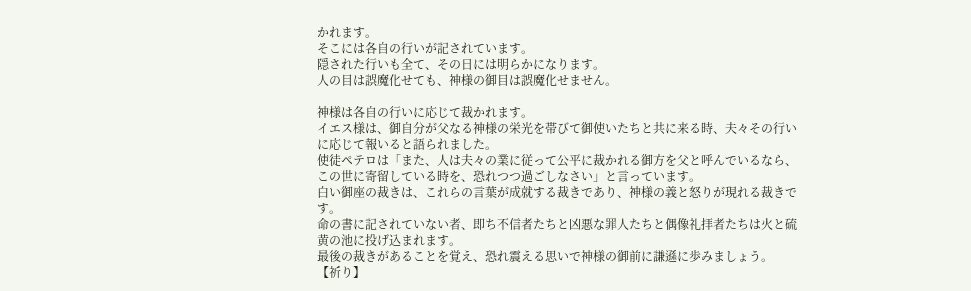かれます。
そこには各自の行いが記されています。
隠された行いも全て、その日には明らかになります。
人の目は誤魔化せても、神様の御目は誤魔化せません。

神様は各自の行いに応じて裁かれます。
イエス様は、御自分が父なる神様の栄光を帯びて御使いたちと共に来る時、夫々その行いに応じて報いると語られました。
使徒ペテロは「また、人は夫々の業に従って公平に裁かれる御方を父と呼んでいるなら、この世に寄留している時を、恐れつつ過ごしなさい」と言っています。
白い御座の裁きは、これらの言葉が成就する裁きであり、神様の義と怒りが現れる裁きです。
命の書に記されていない者、即ち不信者たちと凶悪な罪人たちと偶像礼拝者たちは火と硫黄の池に投げ込まれます。
最後の裁きがあることを覚え、恐れ震える思いで神様の御前に謙遜に歩みましょう。
【祈り】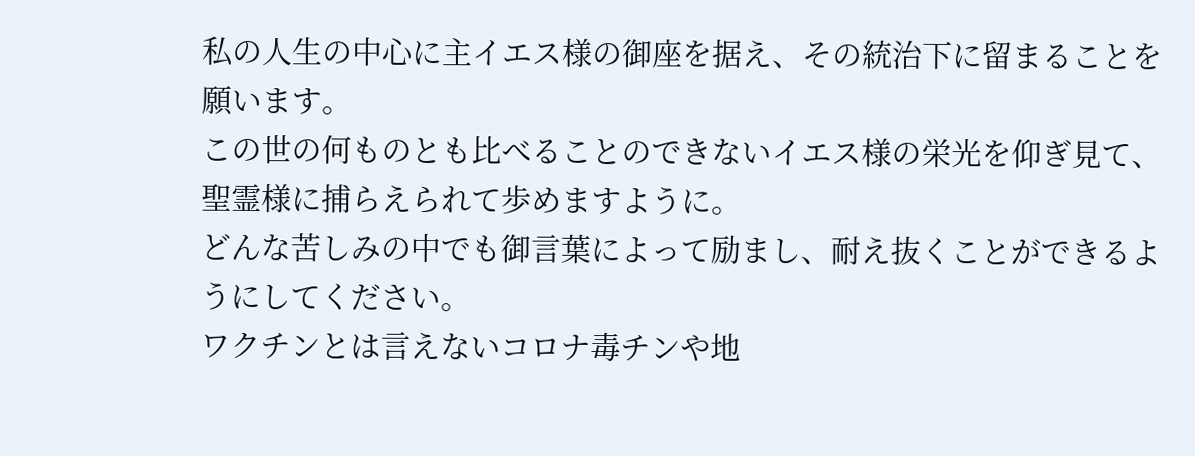私の人生の中心に主イエス様の御座を据え、その統治下に留まることを願います。
この世の何ものとも比べることのできないイエス様の栄光を仰ぎ見て、聖霊様に捕らえられて歩めますように。
どんな苦しみの中でも御言葉によって励まし、耐え抜くことができるようにしてください。
ワクチンとは言えないコロナ毒チンや地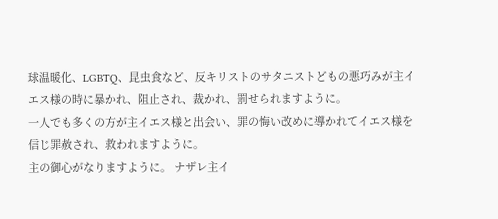球温暖化、LGBTQ、昆虫食など、反キリストのサタニストどもの悪巧みが主イエス様の時に暴かれ、阻止され、裁かれ、罰せられますように。
一人でも多くの方が主イエス様と出会い、罪の悔い改めに導かれてイエス様を信じ罪赦され、救われますように。
主の御心がなりますように。 ナザレ主イ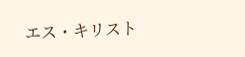エス・キリスト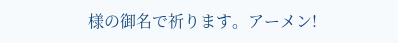様の御名で祈ります。アーメン!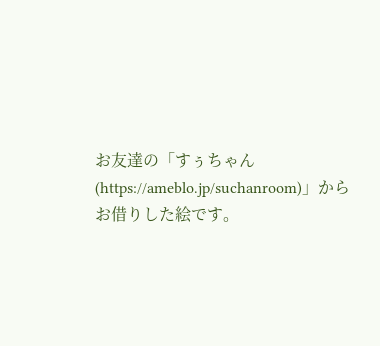お友達の「すぅちゃん(https://ameblo.jp/suchanroom)」からお借りした絵です。